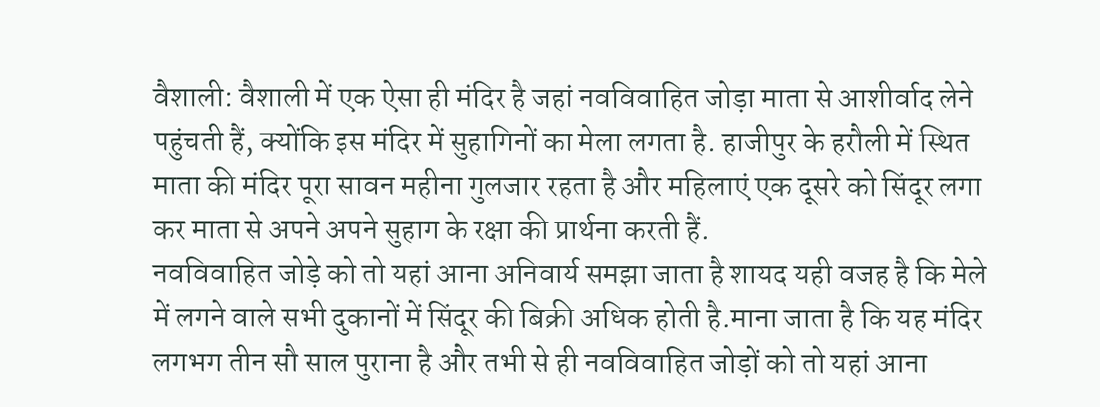वैशाली: वैशाली में एक ऐसा ही मंदिर है जहां नवविवाहित जोड़ा माता से आशीर्वाद लेने पहुंचती हैं, क्योंकि इस मंदिर में सुहागिनों का मेला लगता है. हाजीपुर के हरौली में स्थित माता की मंदिर पूरा सावन महीना गुलजार रहता है और महिलाएं एक दूसरे को सिंदूर लगा कर माता से अपने अपने सुहाग के रक्षा की प्रार्थना करती हैं.
नवविवाहित जोड़े को तो यहां आना अनिवार्य समझा जाता है शायद यही वजह है कि मेले में लगने वाले सभी दुकानों में सिंदूर की बिक्री अधिक होती है.माना जाता है कि यह मंदिर लगभग तीन सौ साल पुराना है और तभी से ही नवविवाहित जोड़ों को तो यहां आना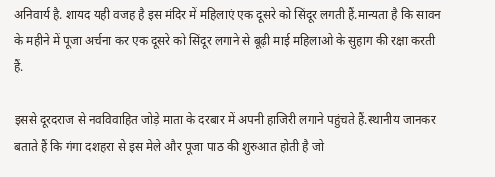अनिवार्य है. शायद यही वजह है इस मंदिर में महिलाएं एक दूसरे को सिंदूर लगती हैं.मान्यता है कि सावन के महीने में पूजा अर्चना कर एक दूसरे को सिंदूर लगाने से बूढ़ी माई महिलाओ के सुहाग की रक्षा करती हैं.

इससे दूरदराज से नवविवाहित जोड़े माता के दरबार में अपनी हाजिरी लगाने पहुंचते हैं.स्थानीय जानकर बताते हैं कि गंगा दशहरा से इस मेले और पूजा पाठ की शुरुआत होती है जो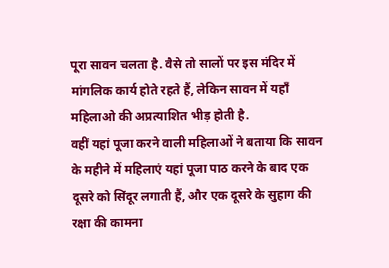पूरा सावन चलता है. वैसे तो सालों पर इस मंदिर में मांगलिक कार्य होते रहते हैं, लेकिन सावन में यहाँ महिलाओ की अप्रत्याशित भीड़ होती है.
वहीं यहां पूजा करने वाली महिलाओं ने बताया कि सावन के महीने में महिलाएं यहां पूजा पाठ करने के बाद एक दूसरे को सिंदूर लगाती हैं, और एक दूसरे के सुहाग की रक्षा की कामना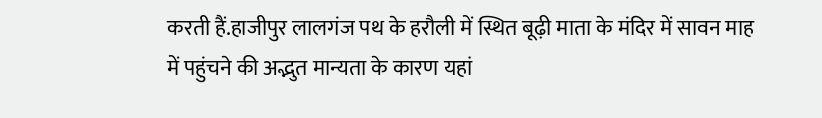करती हैं.हाजीपुर लालगंज पथ के हरौली में स्थित बूढ़ी माता के मंदिर में सावन माह में पहुंचने की अद्भुत मान्यता के कारण यहां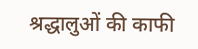श्रद्धालुओं की काफी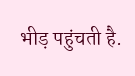भीड़ पहुंचती है.